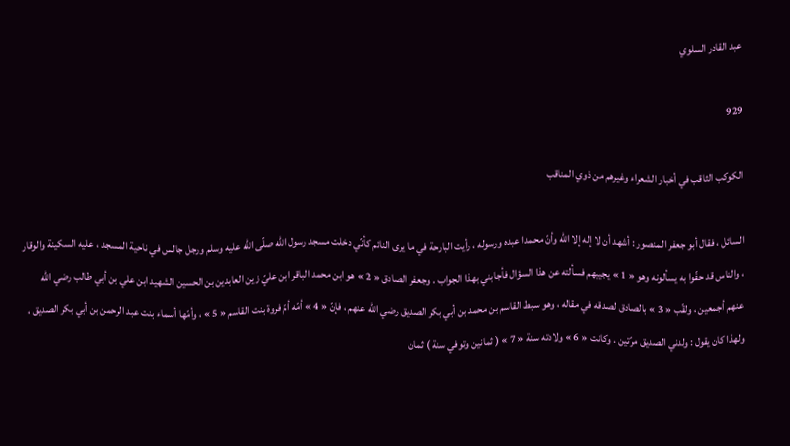عبد القادر السلوي

929

الكوكب الثاقب في أخبار الشعراء وغيرهم من ذوي المناقب

السائل ، فقال أبو جعفر المنصور : أشهد أن لا إله إلا الله وأنّ محمدا عبده ورسوله ، رأيت البارحة في ما يرى النائم كأنّي دخلت مسجد رسول الله صلّى الله عليه وسلم ورجل جالس في ناحية المسجد ، عليه السكينة والوقار ، والناس قد حفّوا به يسألونه وهو « 1 » يجيبهم فسألته عن هذا السؤال فأجابني بهذا الجواب . وجعفر الصادق « 2 » هو ابن محمد الباقر ابن عليّ زين العابدين بن الحسين الشهيد ابن علي بن أبي طالب رضي الله عنهم أجمعين ، ولقّب « 3 » بالصادق لصدقه في مقاله ، وهو سبط القاسم بن محمد بن أبي بكر الصديق رضي الله عنهم ، فإنّ « 4 » أمّه أمّ فروة بنت القاسم « 5 » ، وأمّها أسماء بنت عبد الرحمن بن أبي بكر الصديق ، ولهذا كان يقول : ولدني الصديق مرّتين . وكانت « 6 » ولادته سنة « 7 » ( ثمانين وتوفي سنة ) ثمان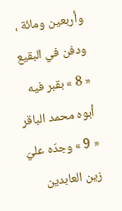وأربعين ومائة ، ودفن في البقيع « 8 » بقبر فيه أبوه محمد الباقر « 9 » وجدّه عليّ زين العابدين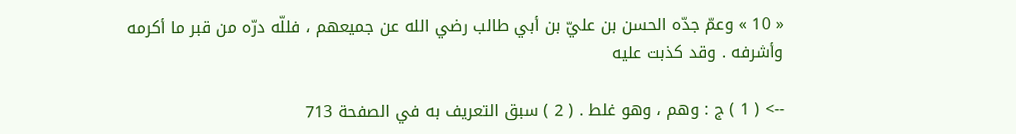« 10 » وعمّ جدّه الحسن بن عليّ بن أبي طالب رضي الله عن جميعهم ، فللّه درّه من قبر ما أكرمه وأشرفه . وقد كذبت عليه

--> ( 1 ) ج : وهم ، وهو غلط . ( 2 ) سبق التعريف به في الصفحة 713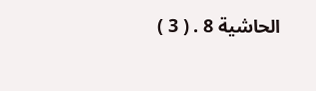الحاشية 8 . ( 3 )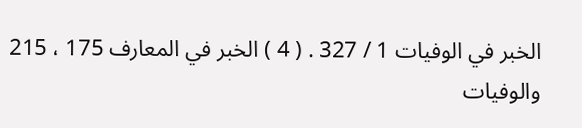الخبر في الوفيات 1 / 327 . ( 4 ) الخبر في المعارف 175 ، 215 والوفيات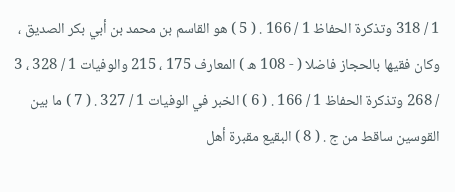1 / 318 وتذكرة الحفاظ 1 / 166 . ( 5 ) هو القاسم بن محمد بن أبي بكر الصديق ، وكان فقيها بالحجاز فاضلا ( - 108 ه ) المعارف 175 ، 215 والوفيات 1 / 328 ، 3 / 268 وتذكرة الحفاظ 1 / 166 . ( 6 ) الخبر في الوفيات 1 / 327 . ( 7 ) ما بين القوسين ساقط من ج . ( 8 ) البقيع مقبرة أهل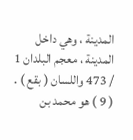المدينة ، وهي داخل المدينة ، معجم البلدان 1 / 473 واللسان ( بقع ) . ( 9 ) هو محمد بن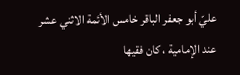عليّ أبو جعفر الباقر خامس الأئمة الاثني عشر عند الإمامية ، كان فقيها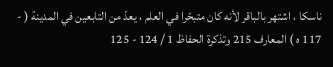ناسكا ، اشتهر بالباقر لأنه كان متبحّرا في العلم ، يعدّ من التابعين في المدينة ( - 117 ه ) المعارف 215 وتذكرة الحفاظ 1 / 124 - 125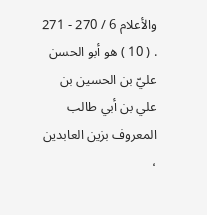والأعلام 6 / 270 - 271 . ( 10 ) هو أبو الحسن عليّ بن الحسين بن علي بن أبي طالب المعروف بزين العابدين ،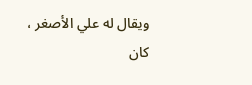ويقال له علي الأصغر ، كان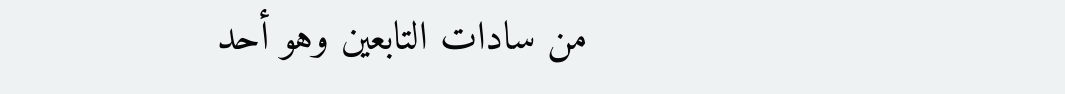من سادات التابعين وهو أحد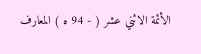الأئمة الاثني عشر ( - 94 ه ) المعارف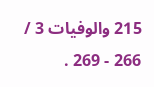215 والوفيات 3 / 266 - 269 .